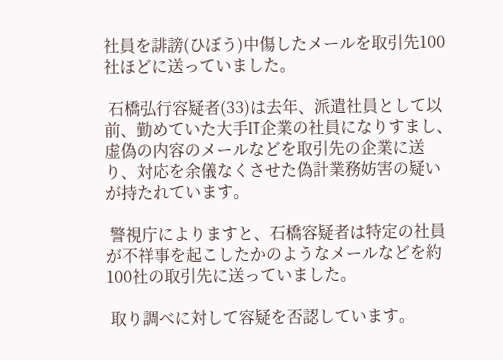社員を誹謗(ひぼう)中傷したメールを取引先100社ほどに送っていました。

 石橋弘行容疑者(33)は去年、派遣社員として以前、勤めていた大手IT企業の社員になりすまし、虚偽の内容のメールなどを取引先の企業に送り、対応を余儀なくさせた偽計業務妨害の疑いが持たれています。

 警視庁によりますと、石橋容疑者は特定の社員が不祥事を起こしたかのようなメールなどを約100社の取引先に送っていました。

 取り調べに対して容疑を否認しています。